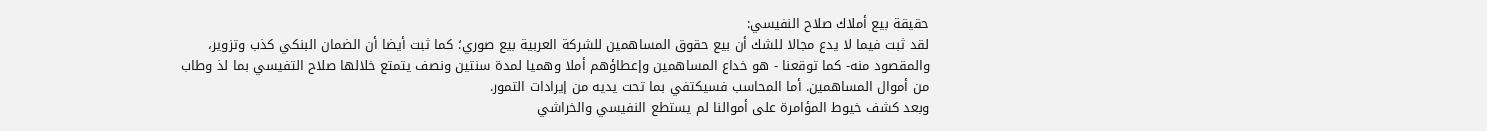حقيقة بيع أملاك صلاح النفيسي:
لقد ثبت فيما لا يدع مجالا للشك أن بيع حقوق المساهمين للشركة العربية بيع صوري؛ كما ثبت أيضا أن الضمان البنكي كذب وتزوير، والمقصود منه- كما توقعنا - هو خداع المساهمين وإعطاؤهم أملا وهميا لمدة سنتين ونصف يتمتع خلالها صلاح التفيسي بما لذ وطاب من أموال المساهمين. أما المحاسب فسيكتفي بما تحت يديه من إيرادات التمور.
وبعد كشف خيوط المؤامرة على أموالنا لم يستطع النفيسي والخراشي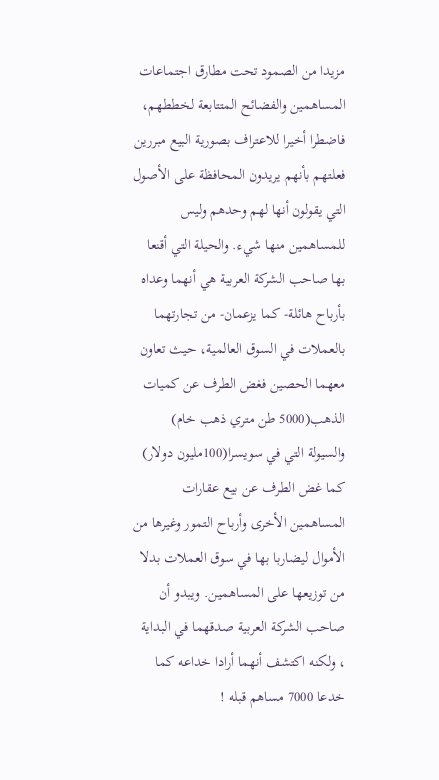مزيدا من الصمود تحت مطارق اجتماعات المساهمين والفضائح المتتابعة لخططهم، فاضطرا أخيرا للاعتراف بصورية البيع مبررين فعلتهم بأنهم يريدون المحافظة على الأصول التي يقولون أنها لهم وحدهم وليس للمساهمين منها شيء. والحيلة التي أقنعا بها صاحب الشركة العربية هي أنهما وعداه بأرباح هائلة- كما يزعمان- من تجارتهما بالعملات في السوق العالمية، حيث تعاون معهما الحصين فغض الطرف عن كميات الذهب(5000 طن متري ذهب خام) والسيولة التي في سويسرا(100مليون دولار) كما غض الطرف عن بيع عقارات المساهمين الأخرى وأرباح التمور وغيرها من الأموال ليضاربا بها في سوق العملات بدلا من توزيعها على المساهمين. ويبدو أن صاحب الشركة العربية صدقهما في البداية ، ولكنه اكتشف أنهما أرادا خداعه كما خدعا 7000 مساهم قبله !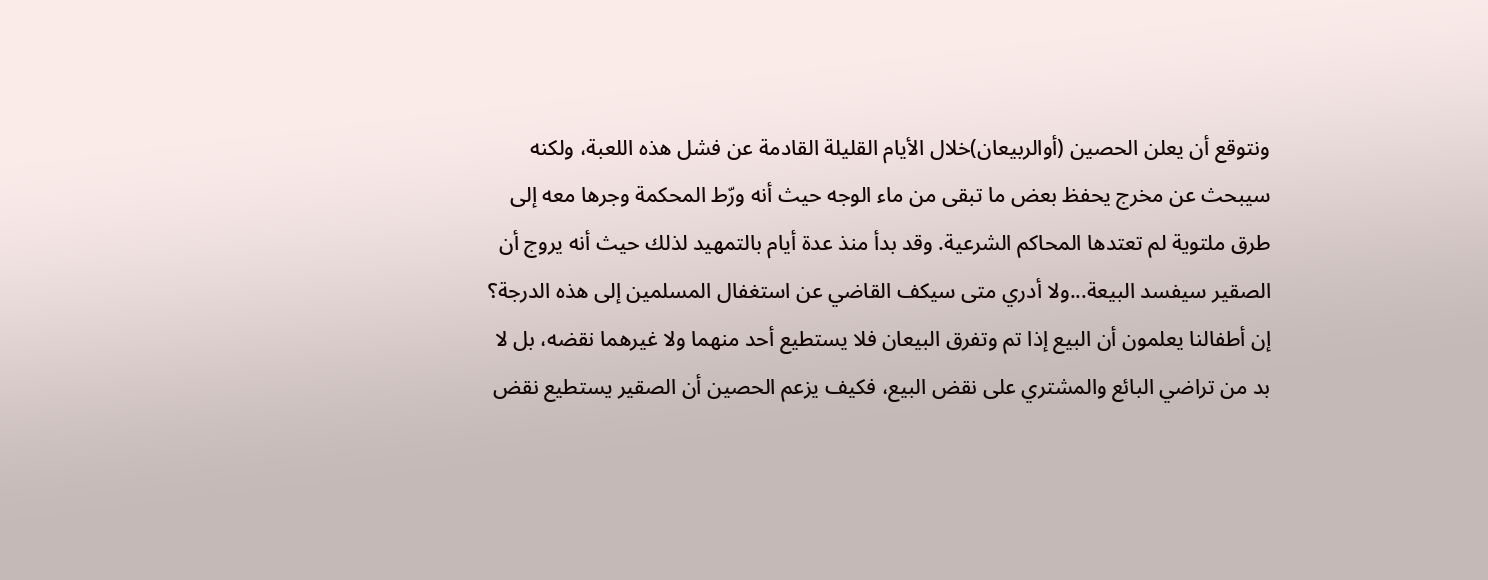ونتوقع أن يعلن الحصين (أوالربيعان)خلال الأيام القليلة القادمة عن فشل هذه اللعبة، ولكنه سيبحث عن مخرج يحفظ بعض ما تبقى من ماء الوجه حيث أنه ورّط المحكمة وجرها معه إلى طرق ملتوية لم تعتدها المحاكم الشرعية. وقد بدأ منذ عدة أيام بالتمهيد لذلك حيث أنه يروج أن الصقير سيفسد البيعة...ولا أدري متى سيكف القاضي عن استغفال المسلمين إلى هذه الدرجة؟ إن أطفالنا يعلمون أن البيع إذا تم وتفرق البيعان فلا يستطيع أحد منهما ولا غيرهما نقضه، بل لا بد من تراضي البائع والمشتري على نقض البيع، فكيف يزعم الحصين أن الصقير يستطيع نقض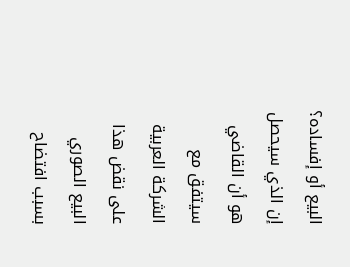البيع أو إفساده؟ إن الذي سيحصل هو أن القاضي سيتفق مع الشركة العربية على نقض هذا البيع الصوري بسبب افتضاح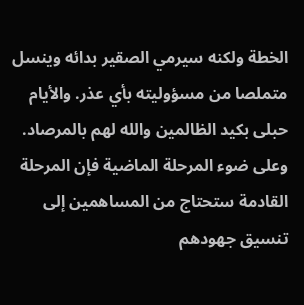الخطة ولكنه سيرمي الصقير بدائه وينسل متملصا من مسؤوليته بأي عذر. والأيام حبلى بكيد الظالمين والله لهم بالمرصاد.
وعلى ضوء المرحلة الماضية فإن المرحلة القادمة ستحتاج من المساهمين إلى تنسيق جهودهم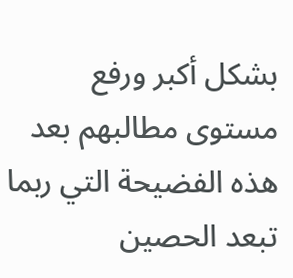بشكل أكبر ورفع مستوى مطالبهم بعد هذه الفضيحة التي ربما تبعد الحصين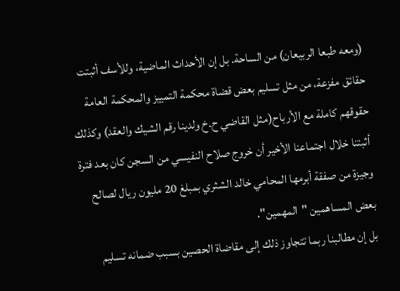(ومعه طبعا الربيعان) من الساحة. بل إن الأحداث الماضية، وللأسف أثبتت حقائق مفزعة، من مثل تسليم بعض قضاة محكمة التمييز والمحكمة العامة حقوقهم كاملة مع الأرباح(مثل القاضي ح.خ ولدينا رقم الشيك والعقد) وكذلك أثبتنا خلال اجتماعنا الأخير أن خروج صلاح النفيسي من السجن كان بعد فترة وجيزة من صفقة أبرمها المحامي خالد الشثري بمبلغ 20 مليون ريال لصالح بعض المساهمين "المهمين".
بل إن مطالبنا ربما تتجاوز ذلك إلى مقاضاة الحصين بسبب ضمانه تسليم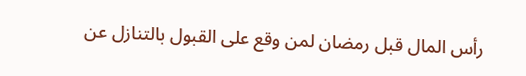رأس المال قبل رمضان لمن وقع على القبول بالتنازل عن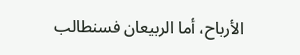الأرباح، أما الربيعان فسنطالب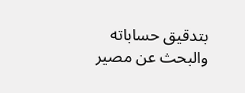بتدقيق حساباته والبحث عن مصير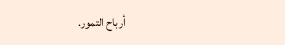أرباح التمور.